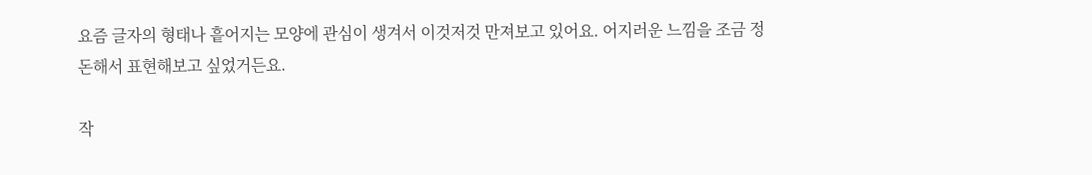요즘 글자의 형태나 흩어지는 모양에 관심이 생겨서 이것저것 만져보고 있어요. 어지러운 느낌을 조금 정돈해서 표현해보고 싶었거든요.

작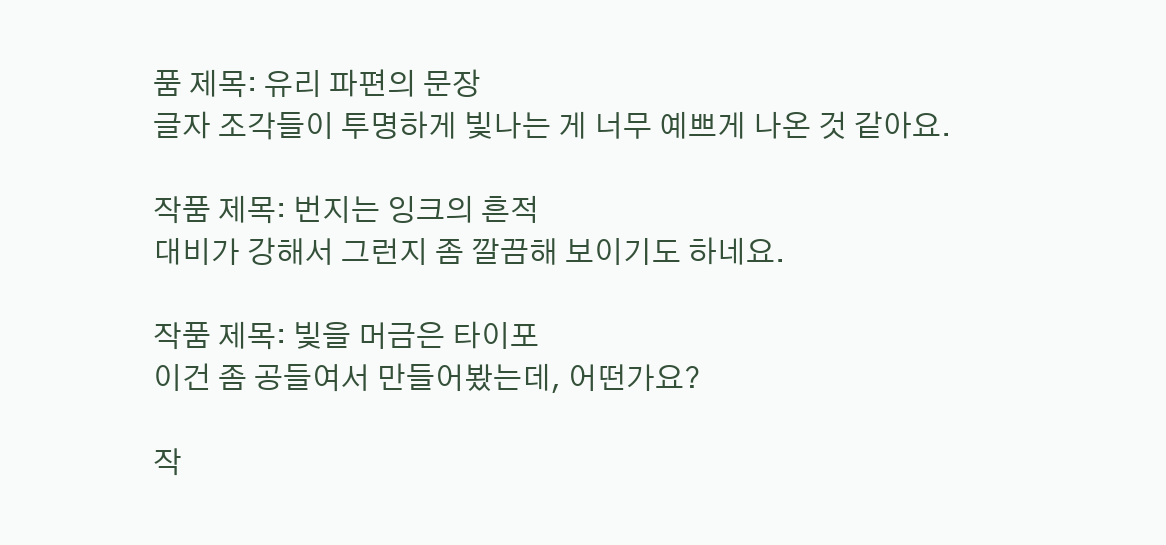품 제목: 유리 파편의 문장
글자 조각들이 투명하게 빛나는 게 너무 예쁘게 나온 것 같아요.

작품 제목: 번지는 잉크의 흔적
대비가 강해서 그런지 좀 깔끔해 보이기도 하네요.

작품 제목: 빛을 머금은 타이포
이건 좀 공들여서 만들어봤는데, 어떤가요?

작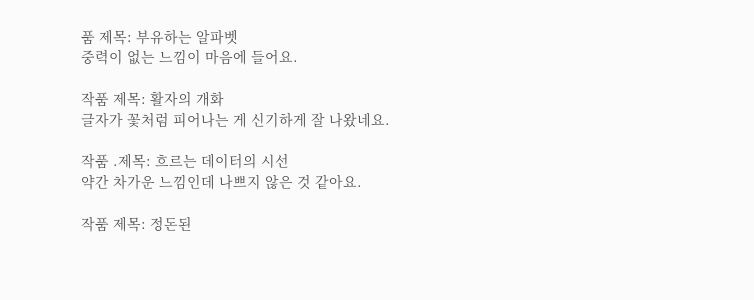품 제목: 부유하는 알파벳
중력이 없는 느낌이 마음에 들어요.

작품 제목: 활자의 개화
글자가 꽃처럼 피어나는 게 신기하게 잘 나왔네요.

작품 .제목: 흐르는 데이터의 시선
약간 차가운 느낌인데 나쁘지 않은 것 같아요.

작품 제목: 정돈된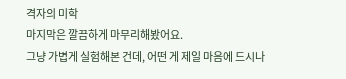격자의 미학
마지막은 깔끔하게 마무리해봤어요.
그냥 가볍게 실험해본 건데, 어떤 게 제일 마음에 드시나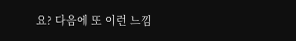요? 다음에 또 이런 느낌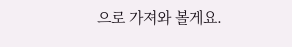으로 가져와 볼게요.